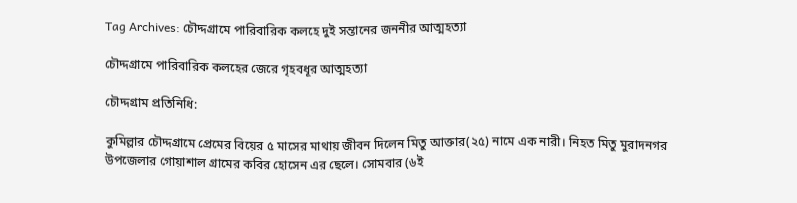Tag Archives: চৌদ্দগ্রামে পারিবারিক কলহে দুই সন্তানের জননীর আত্মহত্যা

চৌদ্দগ্রামে পারিবারিক কলহের জেরে গৃহবধূর আত্মহত্যা

চৌদ্দগ্রাম প্রতিনিধি:

কুমিল্লার চৌদ্দগ্রামে প্রেমের বিয়ের ৫ মাসের মাথায় জীবন দিলেন মিতু আক্তার(২৫) নামে এক নারী। নিহত মিতু মুরাদনগর উপজেলার গোয়াশাল গ্রামের কবির হোসেন এর ছেলে। সোমবার (৬ই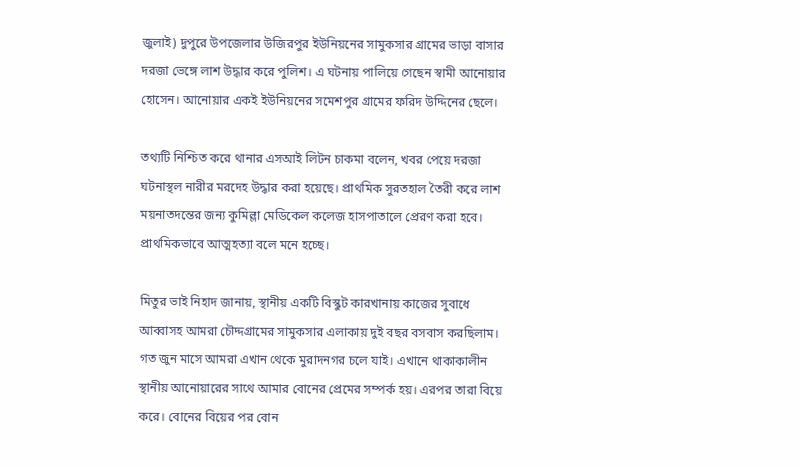জুলাই) দুপুরে উপজেলার উজিরপুর ইউনিয়নের সামুকসার গ্রামের ভাড়া বাসার দরজা ভেঙ্গে লাশ উদ্ধার করে পুলিশ। এ ঘটনায় পালিয়ে গেছেন স্বামী আনোয়ার হোসেন। আনোয়ার একই ইউনিয়নের সমেশপুর গ্রামের ফরিদ উদ্দিনের ছেলে।

তথ্যটি নিশ্চিত করে থানার এসআই লিটন চাকমা বলেন, খবর পেয়ে দরজা ঘটনাস্থল নারীর মরদেহ উদ্ধার করা হয়েছে। প্রাথমিক সুরতহাল তৈরী করে লাশ ময়নাতদন্তের জন্য কুমিল্লা মেডিকেল কলেজ হাসপাতালে প্রেরণ করা হবে। প্রাথমিকভাবে আত্মহত্যা বলে মনে হচ্ছে।

মিতুর ভাই নিহাদ জানায়, স্থানীয় একটি বিস্কুট কারখানায় কাজের সুবাধে আব্বাসহ আমরা চৌদ্দগ্রামের সামুকসার এলাকায় দুই বছর বসবাস করছিলাম। গত জুন মাসে আমরা এখান থেকে মুরাদনগর চলে যাই। এখানে থাকাকালীন স্থানীয় আনোয়ারের সাথে আমার বোনের প্রেমের সম্পর্ক হয়। এরপর তারা বিয়ে করে। বোনের বিয়ের পর বোন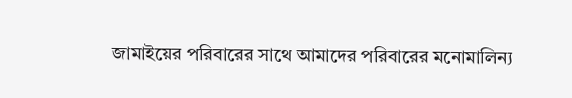জামাইয়ের পরিবারের সাথে আমাদের পরিবারের মনোমালিন্য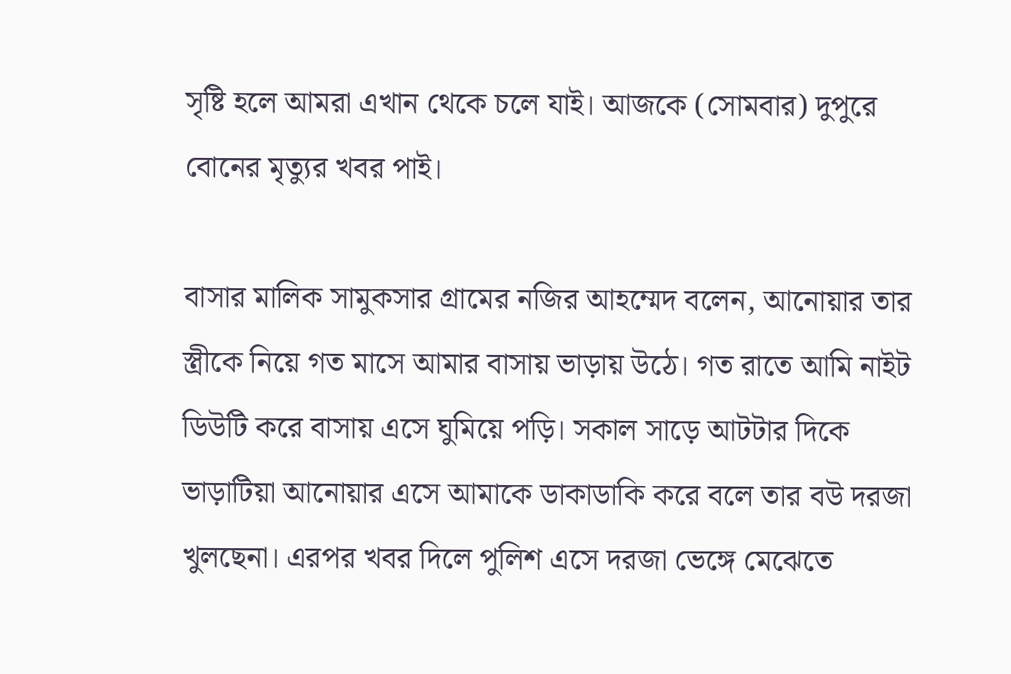সৃষ্টি হলে আমরা এখান থেকে চলে যাই। আজকে (সোমবার) দুপুরে বোনের মৃত্যুর খবর পাই।

বাসার মালিক সামুকসার গ্রামের নজির আহম্মেদ বলেন, আনোয়ার তার স্ত্রীকে নিয়ে গত মাসে আমার বাসায় ভাড়ায় উঠে। গত রাতে আমি নাইট ডিউটি করে বাসায় এসে ঘুমিয়ে পড়ি। সকাল সাড়ে আটটার দিকে ভাড়াটিয়া আনোয়ার এসে আমাকে ডাকাডাকি করে বলে তার বউ দরজা খুলছেনা। এরপর খবর দিলে পুলিশ এসে দরজা ভেঙ্গে মেঝেতে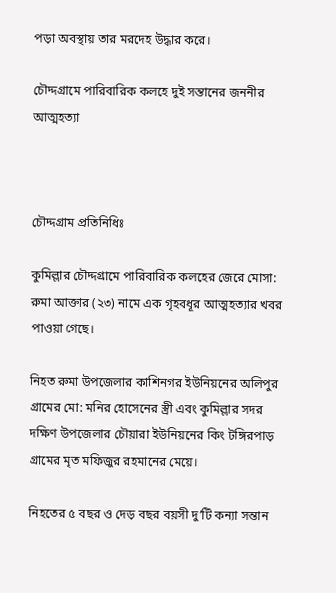পড়া অবস্থায় তার মরদেহ উদ্ধার করে।

চৌদ্দগ্রামে পারিবারিক কলহে দুই সন্তানের জননীর আত্মহত্যা



চৌদ্দগ্রাম প্রতিনিধিঃ

কুমিল্লার চৌদ্দগ্রামে পারিবারিক কলহের জেরে মোসা: রুমা আক্তার (২৩) নামে এক গৃহবধূর আত্মহত্যার খবর পাওয়া গেছে।

নিহত রুমা উপজেলার কাশিনগর ইউনিয়নের অলিপুর গ্রামের মো: মনির হোসেনের স্ত্রী এবং কুমিল্লার সদর দক্ষিণ উপজেলার চৌয়ারা ইউনিয়নের কিং টঙ্গিরপাড় গ্রামের মৃত মফিজুর রহমানের মেয়ে।

নিহতের ৫ বছর ও দেড় বছর বয়সী দু’টি কন্যা সন্তান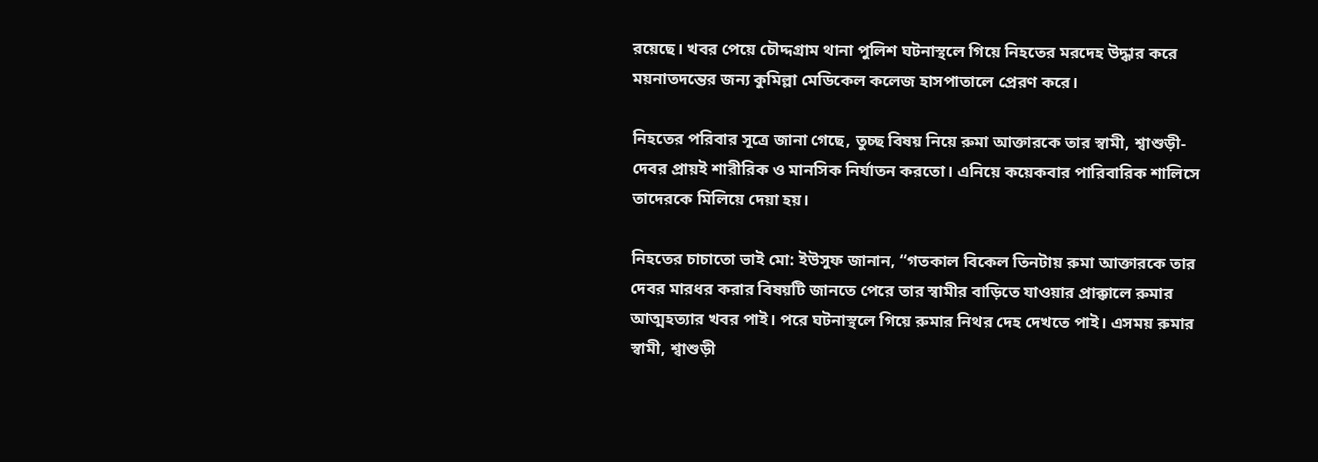রয়েছে। খবর পেয়ে চৌদ্দগ্রাম থানা পুলিশ ঘটনাস্থলে গিয়ে নিহতের মরদেহ উদ্ধার করে ময়নাতদন্তের জন্য কুমিল্লা মেডিকেল কলেজ হাসপাতালে প্রেরণ করে।

নিহতের পরিবার সূত্রে জানা গেছে, তুচ্ছ বিষয় নিয়ে রুমা আক্তারকে তার স্বামী, শ্বাশুড়ী-দেবর প্রায়ই শারীরিক ও মানসিক নির্যাতন করতো। এনিয়ে কয়েকবার পারিবারিক শালিসে তাদেরকে মিলিয়ে দেয়া হয়।

নিহতের চাচাতো ভাই মো: ইউসুফ জানান, “গতকাল বিকেল তিনটায় রুমা আক্তারকে তার দেবর মারধর করার বিষয়টি জানতে পেরে তার স্বামীর বাড়িতে যাওয়ার প্রাক্কালে রুমার আত্মহত্যার খবর পাই। পরে ঘটনাস্থলে গিয়ে রুমার নিথর দেহ দেখতে পাই। এসময় রুমার স্বামী, শ্বাশুড়ী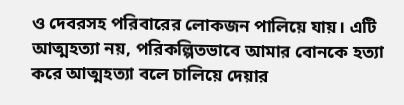ও দেবরসহ পরিবারের লোকজন পালিয়ে যায়। এটি আত্মহত্যা নয়, পরিকল্পিতভাবে আমার বোনকে হত্যা করে আত্মহত্যা বলে চালিয়ে দেয়ার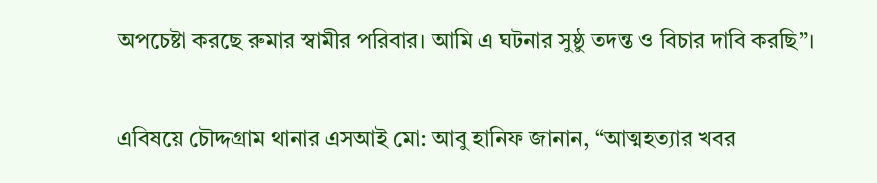অপচেষ্টা করছে রুমার স্বামীর পরিবার। আমি এ ঘটনার সুষ্ঠু তদন্ত ও বিচার দাবি করছি”।

এবিষয়ে চৌদ্দগ্রাম থানার এসআই মো: আবু হানিফ জানান, “আত্মহত্যার খবর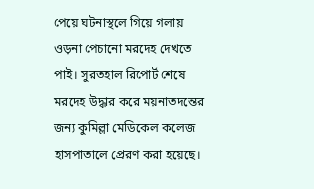পেয়ে ঘটনাস্থলে গিয়ে গলায় ওড়না পেচানো মরদেহ দেখতে পাই। সুরতহাল রিপোর্ট শেষে মরদেহ উদ্ধার করে ময়নাতদন্তের জন্য কুমিল্লা মেডিকেল কলেজ হাসপাতালে প্রেরণ করা হয়েছে।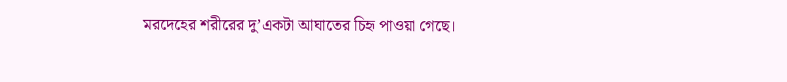মরদেহের শরীরের দু’একটা আঘাতের চিহৃ পাওয়া গেছে।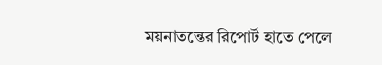ময়নাতন্তের রিপোর্ট হাতে পেলে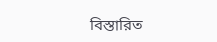বিস্তারিত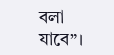বলা যাবে”।